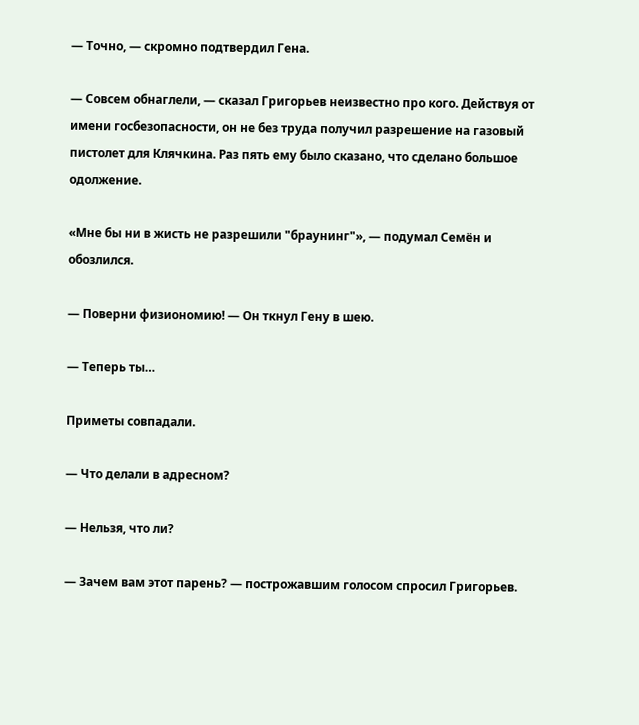— Точно, — скромно подтвердил Гена.

— Совсем обнаглели, — сказал Григорьев неизвестно про кого. Действуя от имени госбезопасности, он не без труда получил разрешение на газовый пистолет для Клячкина. Раз пять ему было сказано, что сделано большое одолжение.

«Мне бы ни в жисть не разрешили "браунинг"», — подумал Семён и обозлился.

— Поверни физиономию! — Он ткнул Гену в шею.

— Теперь ты…

Приметы совпадали.

— Что делали в адресном?

— Нельзя, что ли?

— Зачем вам этот парень? — построжавшим голосом спросил Григорьев.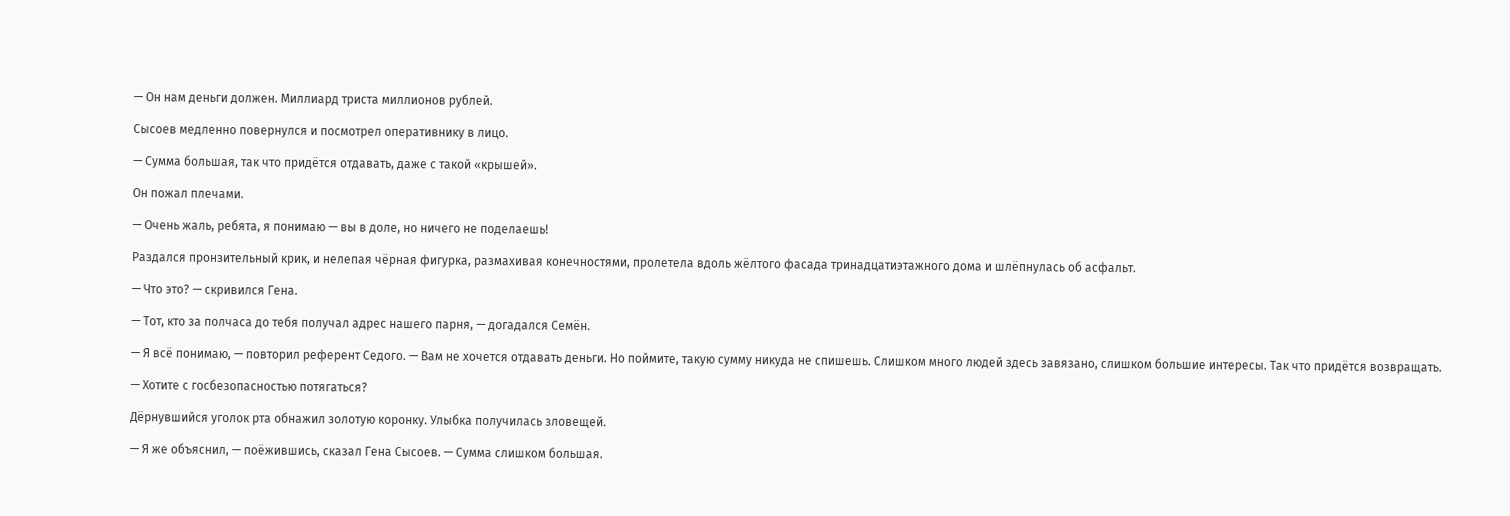— Он нам деньги должен. Миллиард триста миллионов рублей.

Сысоев медленно повернулся и посмотрел оперативнику в лицо.

— Сумма большая, так что придётся отдавать, даже с такой «крышей».

Он пожал плечами.

— Очень жаль, ребята, я понимаю — вы в доле, но ничего не поделаешь!

Раздался пронзительный крик, и нелепая чёрная фигурка, размахивая конечностями, пролетела вдоль жёлтого фасада тринадцатиэтажного дома и шлёпнулась об асфальт.

— Что это? — скривился Гена.

— Тот, кто за полчаса до тебя получал адрес нашего парня, — догадался Семён.

— Я всё понимаю, — повторил референт Седого. — Вам не хочется отдавать деньги. Но поймите, такую сумму никуда не спишешь. Слишком много людей здесь завязано, слишком большие интересы. Так что придётся возвращать.

— Хотите с госбезопасностью потягаться?

Дёрнувшийся уголок рта обнажил золотую коронку. Улыбка получилась зловещей.

— Я же объяснил, — поёжившись, сказал Гена Сысоев. — Сумма слишком большая.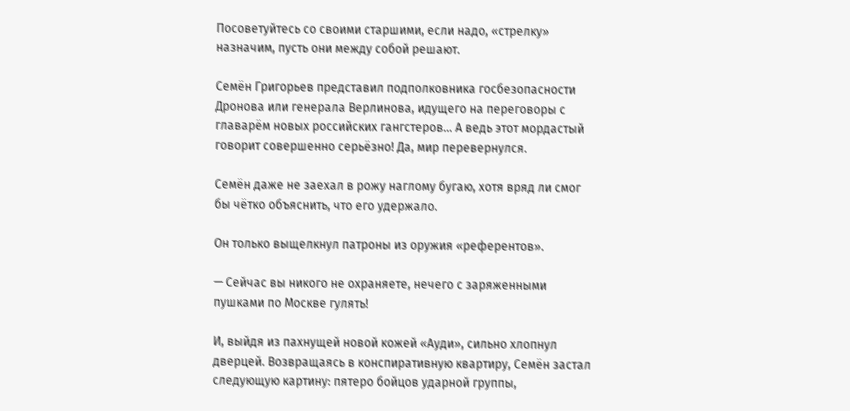Посоветуйтесь со своими старшими, если надо, «стрелку» назначим, пусть они между собой решают.

Семён Григорьев представил подполковника госбезопасности Дронова или генерала Верлинова, идущего на переговоры с главарём новых российских гангстеров… А ведь этот мордастый говорит совершенно серьёзно! Да, мир перевернулся.

Семён даже не заехал в рожу наглому бугаю, хотя вряд ли смог бы чётко объяснить, что его удержало.

Он только выщелкнул патроны из оружия «референтов».

— Сейчас вы никого не охраняете, нечего с заряженными пушками по Москве гулять!

И, выйдя из пахнущей новой кожей «Ауди», сильно хлопнул дверцей. Возвращаясь в конспиративную квартиру, Семён застал следующую картину: пятеро бойцов ударной группы,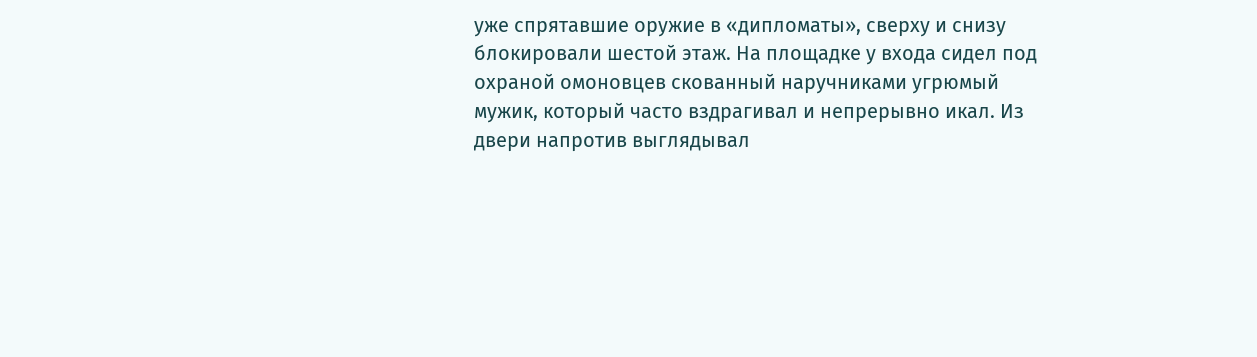уже спрятавшие оружие в «дипломаты», сверху и снизу блокировали шестой этаж. На площадке у входа сидел под охраной омоновцев скованный наручниками угрюмый мужик, который часто вздрагивал и непрерывно икал. Из двери напротив выглядывал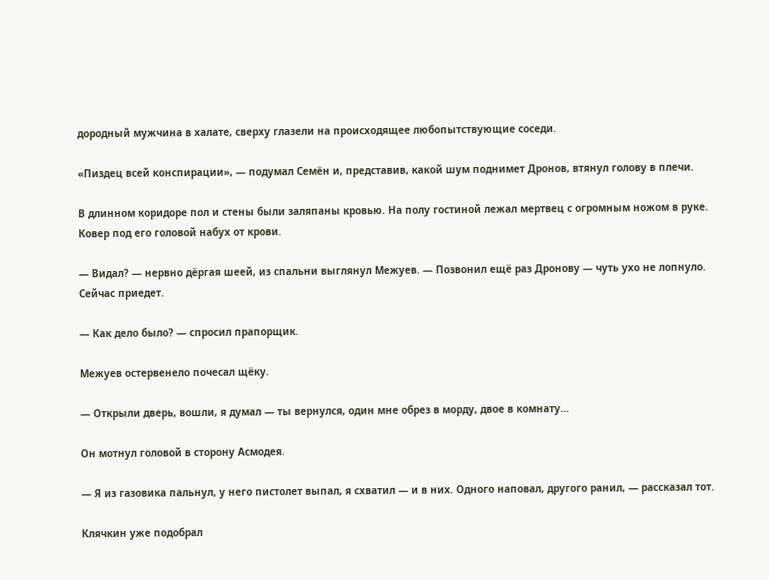дородный мужчина в халате, сверху глазели на происходящее любопытствующие соседи.

«Пиздец всей конспирации», — подумал Семён и, представив, какой шум поднимет Дронов, втянул голову в плечи.

В длинном коридоре пол и стены были заляпаны кровью. На полу гостиной лежал мертвец с огромным ножом в руке. Ковер под его головой набух от крови.

— Видал? — нервно дёргая шеей, из спальни выглянул Межуев. — Позвонил ещё раз Дронову — чуть ухо не лопнуло. Сейчас приедет.

— Как дело было? — спросил прапорщик.

Межуев остервенело почесал щёку.

— Открыли дверь, вошли, я думал — ты вернулся, один мне обрез в морду, двое в комнату…

Он мотнул головой в сторону Асмодея.

— Я из газовика пальнул, у него пистолет выпал, я схватил — и в них. Одного наповал, другого ранил, — рассказал тот.

Клячкин уже подобрал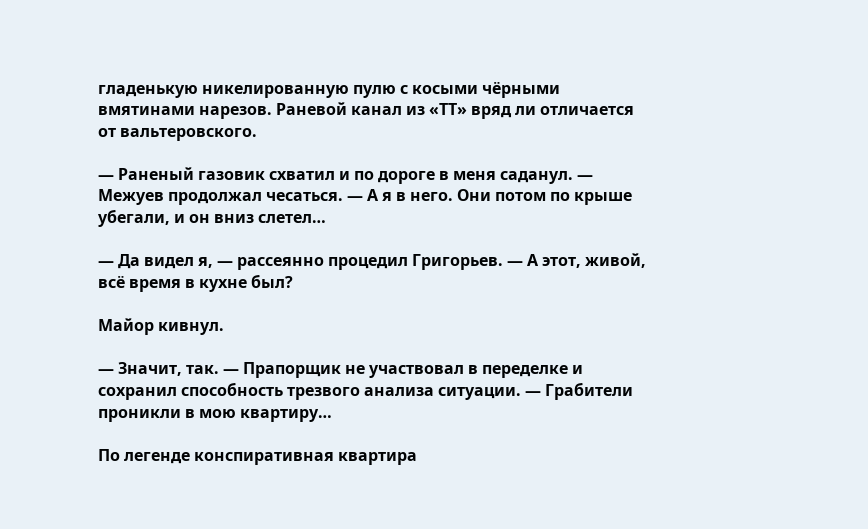гладенькую никелированную пулю с косыми чёрными вмятинами нарезов. Раневой канал из «ТТ» вряд ли отличается от вальтеровского.

— Раненый газовик схватил и по дороге в меня саданул. — Межуев продолжал чесаться. — А я в него. Они потом по крыше убегали, и он вниз слетел…

— Да видел я, — рассеянно процедил Григорьев. — А этот, живой, всё время в кухне был?

Майор кивнул.

— Значит, так. — Прапорщик не участвовал в переделке и сохранил способность трезвого анализа ситуации. — Грабители проникли в мою квартиру…

По легенде конспиративная квартира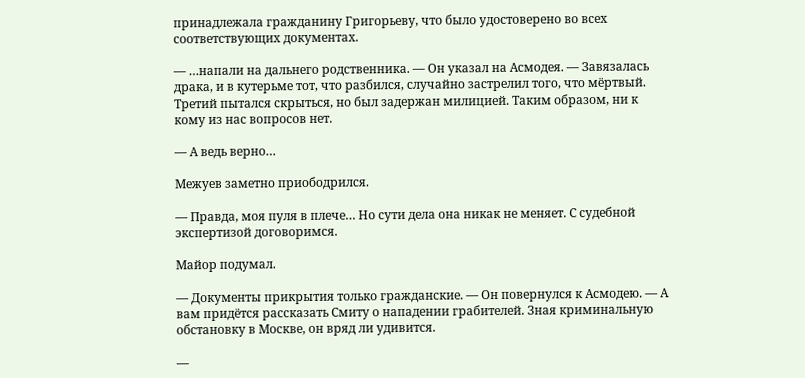принадлежала гражданину Григорьеву, что было удостоверено во всех соответствующих документах.

— …напали на дальнего родственника. — Он указал на Асмодея. — Завязалась драка, и в кутерьме тот, что разбился, случайно застрелил того, что мёртвый. Третий пытался скрыться, но был задержан милицией. Таким образом, ни к кому из нас вопросов нет.

— А ведь верно…

Межуев заметно приободрился.

— Правда, моя пуля в плече… Но сути дела она никак не меняет. С судебной экспертизой договоримся.

Майор подумал.

— Документы прикрытия только гражданские. — Он повернулся к Асмодею. — А вам придётся рассказать Смиту о нападении грабителей. Зная криминальную обстановку в Москве, он вряд ли удивится.

—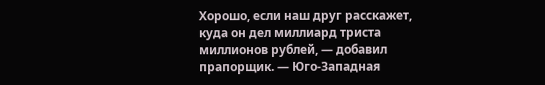Хорошо, если наш друг расскажет, куда он дел миллиард триста миллионов рублей, — добавил прапорщик. — Юго-Западная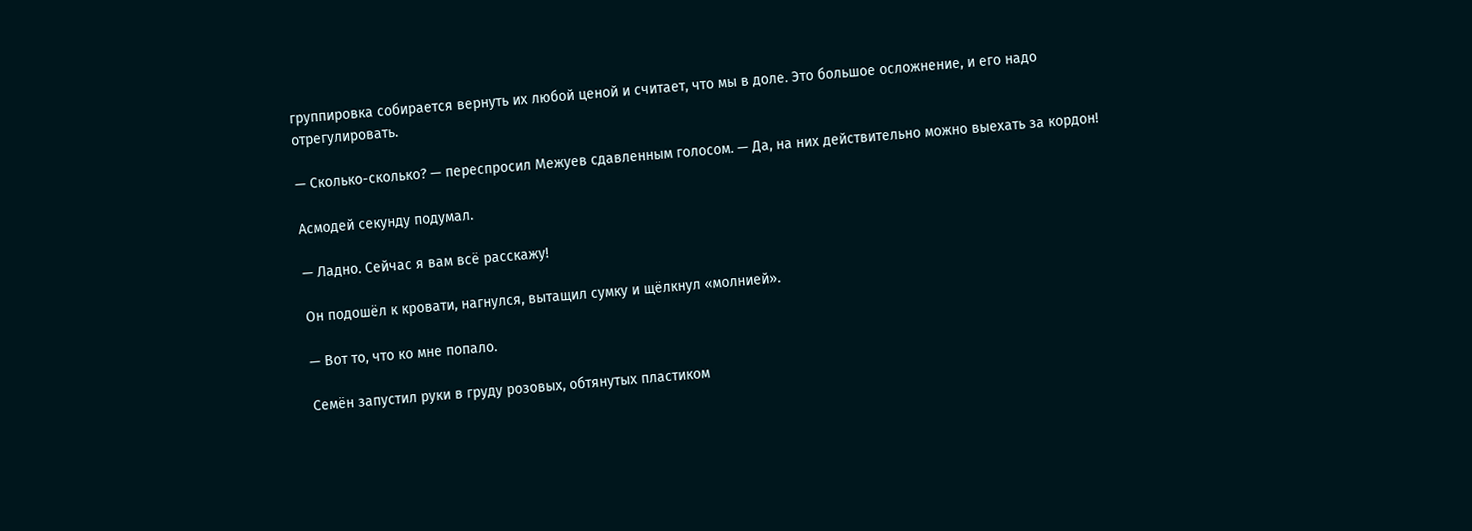группировка собирается вернуть их любой ценой и считает, что мы в доле. Это большое осложнение, и его надо отрегулировать.

— Сколько-сколько? — переспросил Межуев сдавленным голосом. — Да, на них действительно можно выехать за кордон!

Асмодей секунду подумал.

— Ладно. Сейчас я вам всё расскажу!

Он подошёл к кровати, нагнулся, вытащил сумку и щёлкнул «молнией».

— Вот то, что ко мне попало.

Семён запустил руки в груду розовых, обтянутых пластиком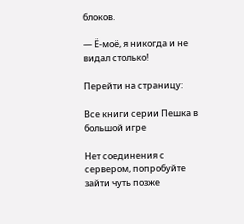блоков.

— Ё-моё, я никогда и не видал столько!

Перейти на страницу:

Все книги серии Пешка в большой игре

Нет соединения с сервером, попробуйте зайти чуть позже